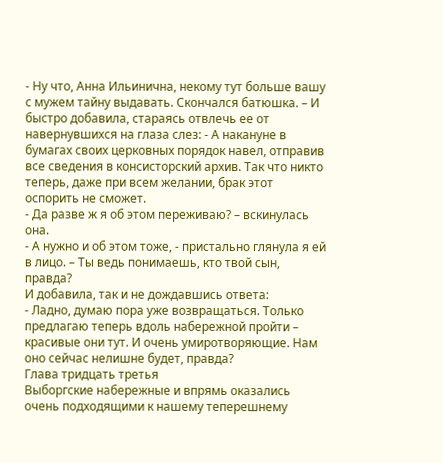- Ну что, Анна Ильинична, некому тут больше вашу с мужем тайну выдавать. Скончался батюшка. – И быстро добавила, стараясь отвлечь ее от навернувшихся на глаза слез: - А накануне в бумагах своих церковных порядок навел, отправив все сведения в консисторский архив. Так что никто теперь, даже при всем желании, брак этот оспорить не сможет.
- Да разве ж я об этом переживаю? – вскинулась она.
- А нужно и об этом тоже, - пристально глянула я ей в лицо. – Ты ведь понимаешь, кто твой сын, правда?
И добавила, так и не дождавшись ответа:
- Ладно, думаю пора уже возвращаться. Только предлагаю теперь вдоль набережной пройти – красивые они тут. И очень умиротворяющие. Нам оно сейчас нелишне будет, правда?
Глава тридцать третья
Выборгские набережные и впрямь оказались очень подходящими к нашему теперешнему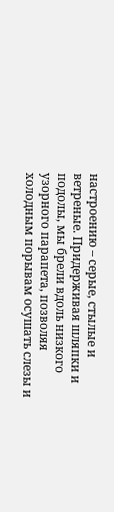настроению – серые, стылые и ветреные. Придерживая шляпки и подолы, мы брели вдоль низкого узорного парапета, позволяя холодным порывам осушать слезы и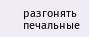разгонять печальные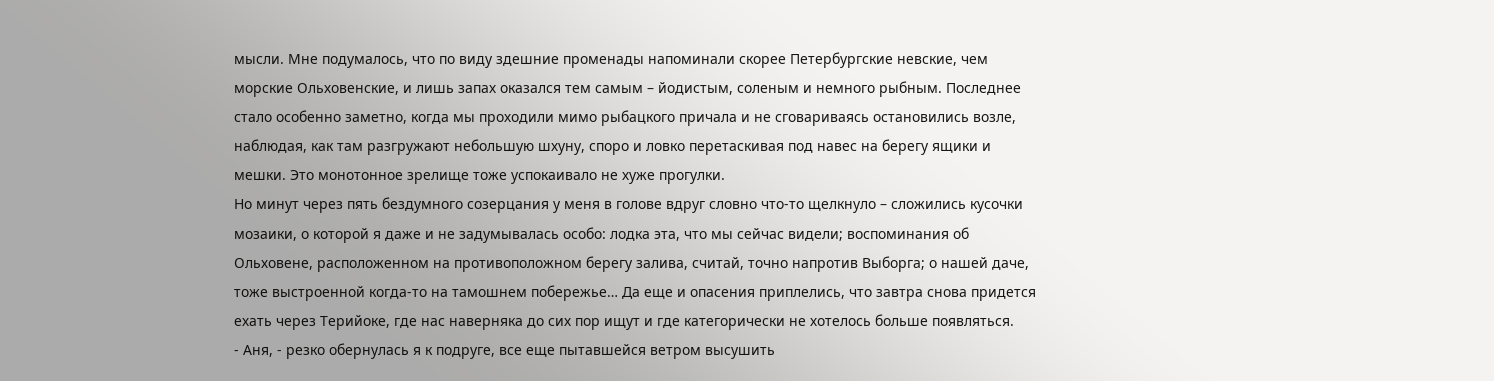мысли. Мне подумалось, что по виду здешние променады напоминали скорее Петербургские невские, чем морские Ольховенские, и лишь запах оказался тем самым – йодистым, соленым и немного рыбным. Последнее стало особенно заметно, когда мы проходили мимо рыбацкого причала и не сговариваясь остановились возле, наблюдая, как там разгружают небольшую шхуну, споро и ловко перетаскивая под навес на берегу ящики и мешки. Это монотонное зрелище тоже успокаивало не хуже прогулки.
Но минут через пять бездумного созерцания у меня в голове вдруг словно что-то щелкнуло – сложились кусочки мозаики, о которой я даже и не задумывалась особо: лодка эта, что мы сейчас видели; воспоминания об Ольховене, расположенном на противоположном берегу залива, считай, точно напротив Выборга; о нашей даче, тоже выстроенной когда-то на тамошнем побережье… Да еще и опасения приплелись, что завтра снова придется ехать через Терийоке, где нас наверняка до сих пор ищут и где категорически не хотелось больше появляться.
- Аня, - резко обернулась я к подруге, все еще пытавшейся ветром высушить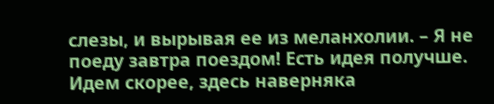слезы, и вырывая ее из меланхолии. – Я не поеду завтра поездом! Есть идея получше. Идем скорее, здесь наверняка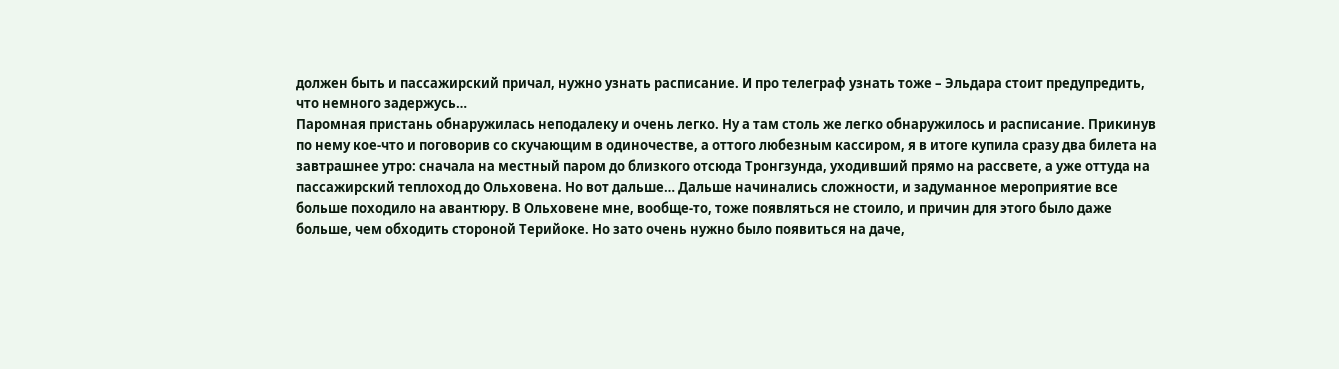должен быть и пассажирский причал, нужно узнать расписание. И про телеграф узнать тоже – Эльдара стоит предупредить, что немного задержусь…
Паромная пристань обнаружилась неподалеку и очень легко. Ну а там столь же легко обнаружилось и расписание. Прикинув по нему кое-что и поговорив со скучающим в одиночестве, а оттого любезным кассиром, я в итоге купила сразу два билета на завтрашнее утро: сначала на местный паром до близкого отсюда Тронгзунда, уходивший прямо на рассвете, а уже оттуда на пассажирский теплоход до Ольховена. Но вот дальше… Дальше начинались сложности, и задуманное мероприятие все больше походило на авантюру. В Ольховене мне, вообще-то, тоже появляться не стоило, и причин для этого было даже больше, чем обходить стороной Терийоке. Но зато очень нужно было появиться на даче,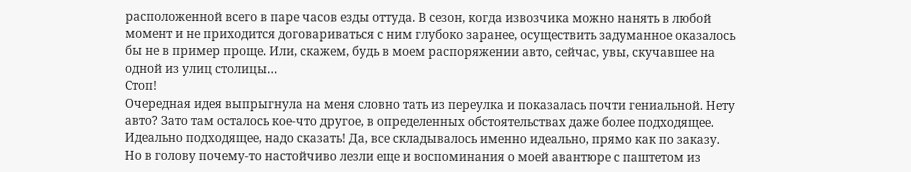расположенной всего в паре часов езды оттуда. В сезон, когда извозчика можно нанять в любой момент и не приходится договариваться с ним глубоко заранее, осуществить задуманное оказалось бы не в пример проще. Или, скажем, будь в моем распоряжении авто, сейчас, увы, скучавшее на одной из улиц столицы…
Стоп!
Очередная идея выпрыгнула на меня словно тать из переулка и показалась почти гениальной. Нету авто? Зато там осталось кое-что другое, в определенных обстоятельствах даже более подходящее. Идеально подходящее, надо сказать! Да, все складывалось именно идеально, прямо как по заказу.
Но в голову почему-то настойчиво лезли еще и воспоминания о моей авантюре с паштетом из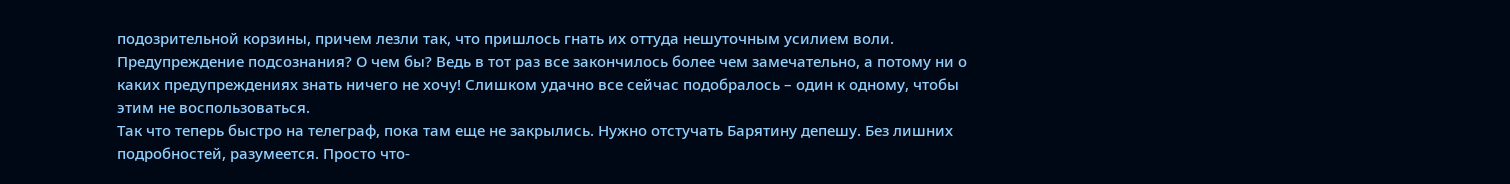подозрительной корзины, причем лезли так, что пришлось гнать их оттуда нешуточным усилием воли. Предупреждение подсознания? О чем бы? Ведь в тот раз все закончилось более чем замечательно, а потому ни о каких предупреждениях знать ничего не хочу! Слишком удачно все сейчас подобралось – один к одному, чтобы этим не воспользоваться.
Так что теперь быстро на телеграф, пока там еще не закрылись. Нужно отстучать Барятину депешу. Без лишних подробностей, разумеется. Просто что-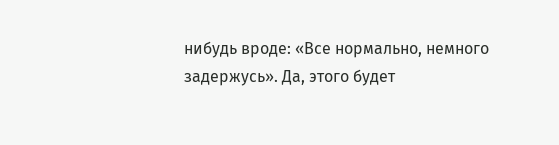нибудь вроде: «Все нормально, немного задержусь». Да, этого будет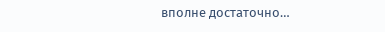вполне достаточно…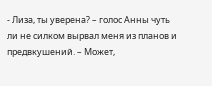- Лиза, ты уверена? – голос Анны чуть ли не силком вырвал меня из планов и предвкушений. – Может,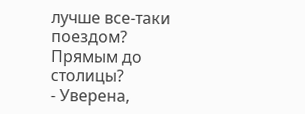лучше все-таки поездом? Прямым до столицы?
- Уверена,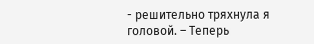- решительно тряхнула я головой. – Теперь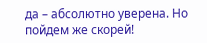да – абсолютно уверена. Но пойдем же скорей!